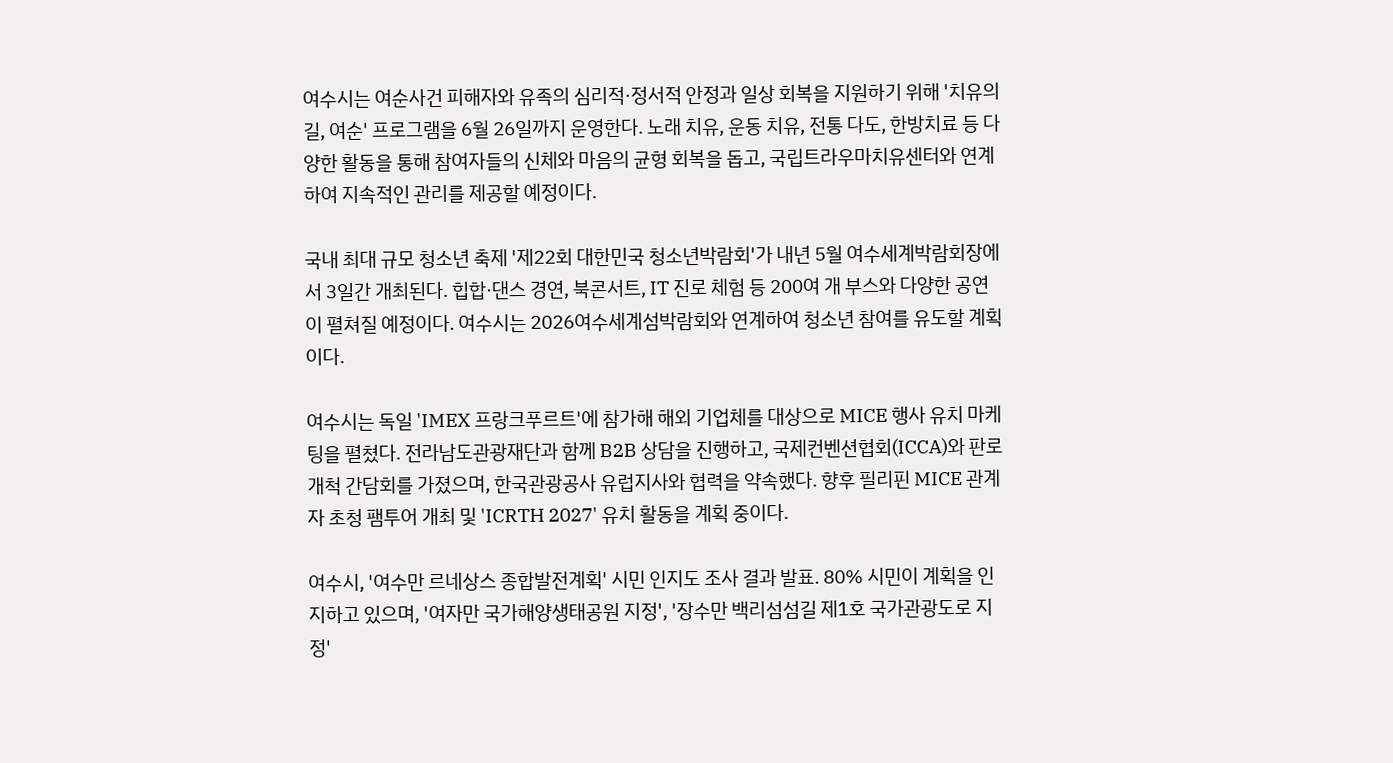여수시는 여순사건 피해자와 유족의 심리적·정서적 안정과 일상 회복을 지원하기 위해 '치유의 길, 여순' 프로그램을 6월 26일까지 운영한다. 노래 치유, 운동 치유, 전통 다도, 한방치료 등 다양한 활동을 통해 참여자들의 신체와 마음의 균형 회복을 돕고, 국립트라우마치유센터와 연계하여 지속적인 관리를 제공할 예정이다.

국내 최대 규모 청소년 축제 '제22회 대한민국 청소년박람회'가 내년 5월 여수세계박람회장에서 3일간 개최된다. 힙합·댄스 경연, 북콘서트, IT 진로 체험 등 200여 개 부스와 다양한 공연이 펼쳐질 예정이다. 여수시는 2026여수세계섬박람회와 연계하여 청소년 참여를 유도할 계획이다.

여수시는 독일 'IMEX 프랑크푸르트'에 참가해 해외 기업체를 대상으로 MICE 행사 유치 마케팅을 펼쳤다. 전라남도관광재단과 함께 B2B 상담을 진행하고, 국제컨벤션협회(ICCA)와 판로개척 간담회를 가졌으며, 한국관광공사 유럽지사와 협력을 약속했다. 향후 필리핀 MICE 관계자 초청 팸투어 개최 및 'ICRTH 2027' 유치 활동을 계획 중이다.

여수시, '여수만 르네상스 종합발전계획' 시민 인지도 조사 결과 발표. 80% 시민이 계획을 인지하고 있으며, '여자만 국가해양생태공원 지정', '장수만 백리섬섬길 제1호 국가관광도로 지정'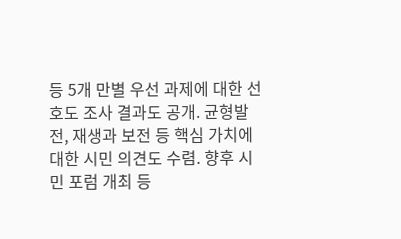등 5개 만별 우선 과제에 대한 선호도 조사 결과도 공개. 균형발전, 재생과 보전 등 핵심 가치에 대한 시민 의견도 수렴. 향후 시민 포럼 개최 등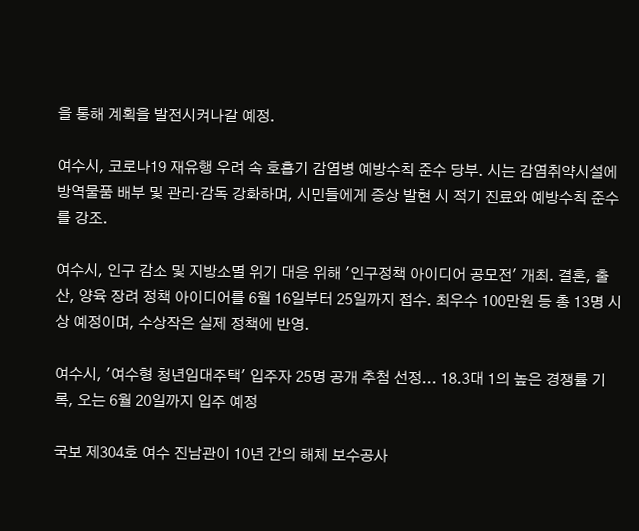을 통해 계획을 발전시켜나갈 예정.

여수시, 코로나19 재유행 우려 속 호흡기 감염병 예방수칙 준수 당부. 시는 감염취약시설에 방역물품 배부 및 관리·감독 강화하며, 시민들에게 증상 발현 시 적기 진료와 예방수칙 준수를 강조.

여수시, 인구 감소 및 지방소멸 위기 대응 위해 '인구정책 아이디어 공모전' 개최. 결혼, 출산, 양육 장려 정책 아이디어를 6월 16일부터 25일까지 접수. 최우수 100만원 등 총 13명 시상 예정이며, 수상작은 실제 정책에 반영.

여수시, '여수형 청년임대주택' 입주자 25명 공개 추첨 선정... 18.3대 1의 높은 경쟁률 기록, 오는 6월 20일까지 입주 예정

국보 제304호 여수 진남관이 10년 간의 해체 보수공사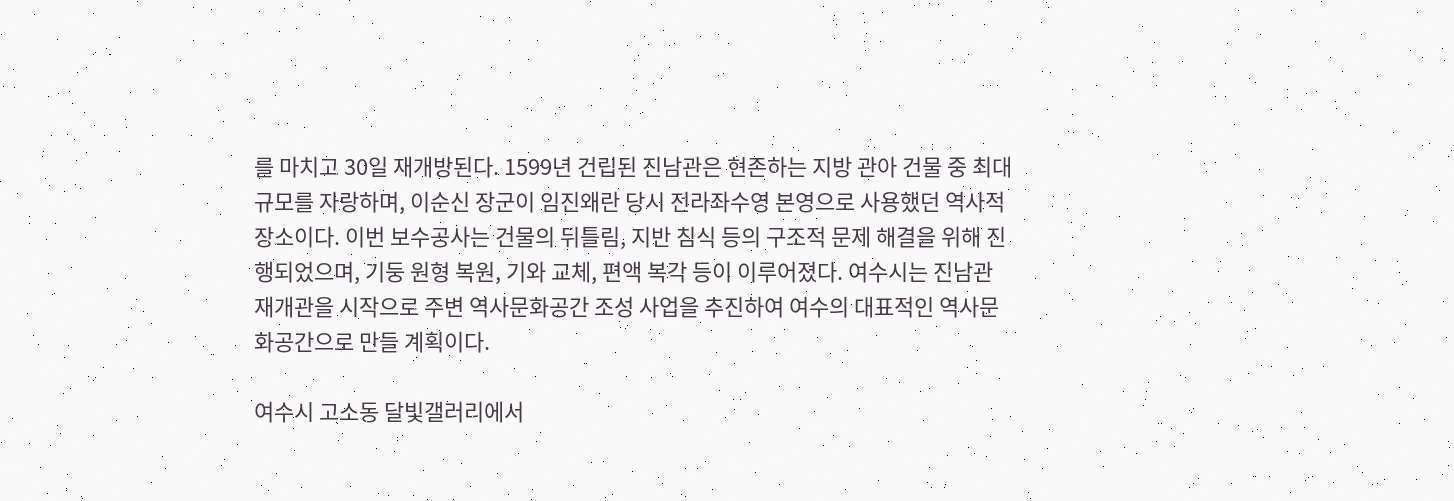를 마치고 30일 재개방된다. 1599년 건립된 진남관은 현존하는 지방 관아 건물 중 최대 규모를 자랑하며, 이순신 장군이 임진왜란 당시 전라좌수영 본영으로 사용했던 역사적 장소이다. 이번 보수공사는 건물의 뒤틀림, 지반 침식 등의 구조적 문제 해결을 위해 진행되었으며, 기둥 원형 복원, 기와 교체, 편액 복각 등이 이루어졌다. 여수시는 진남관 재개관을 시작으로 주변 역사문화공간 조성 사업을 추진하여 여수의 대표적인 역사문화공간으로 만들 계획이다.

여수시 고소동 달빛갤러리에서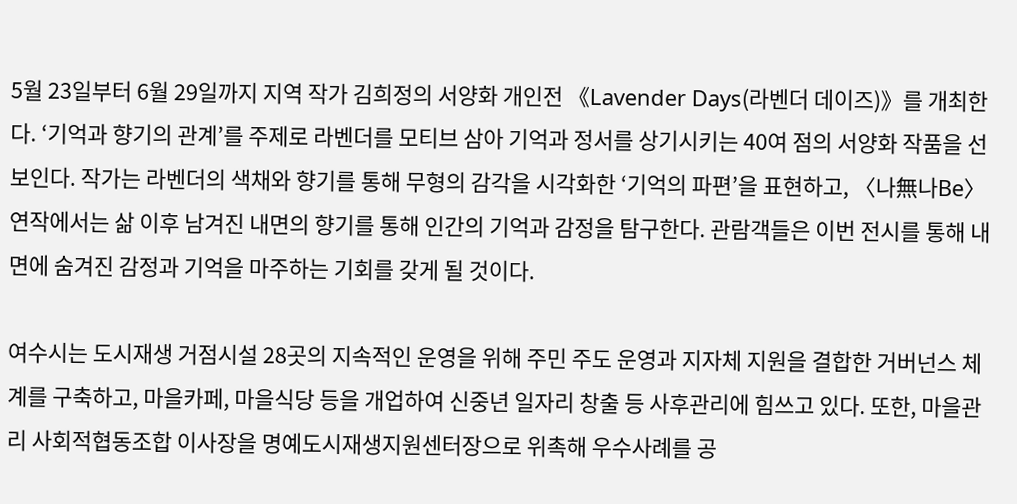5월 23일부터 6월 29일까지 지역 작가 김희정의 서양화 개인전 《Lavender Days(라벤더 데이즈)》를 개최한다. ‘기억과 향기의 관계’를 주제로 라벤더를 모티브 삼아 기억과 정서를 상기시키는 40여 점의 서양화 작품을 선보인다. 작가는 라벤더의 색채와 향기를 통해 무형의 감각을 시각화한 ‘기억의 파편’을 표현하고, 〈나無나Be〉 연작에서는 삶 이후 남겨진 내면의 향기를 통해 인간의 기억과 감정을 탐구한다. 관람객들은 이번 전시를 통해 내면에 숨겨진 감정과 기억을 마주하는 기회를 갖게 될 것이다.

여수시는 도시재생 거점시설 28곳의 지속적인 운영을 위해 주민 주도 운영과 지자체 지원을 결합한 거버넌스 체계를 구축하고, 마을카페, 마을식당 등을 개업하여 신중년 일자리 창출 등 사후관리에 힘쓰고 있다. 또한, 마을관리 사회적협동조합 이사장을 명예도시재생지원센터장으로 위촉해 우수사례를 공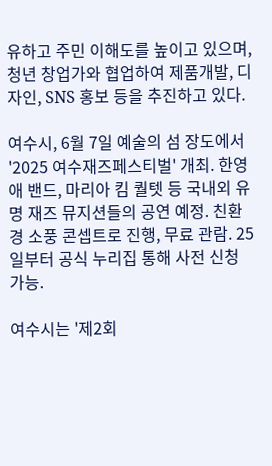유하고 주민 이해도를 높이고 있으며, 청년 창업가와 협업하여 제품개발, 디자인, SNS 홍보 등을 추진하고 있다.

여수시, 6월 7일 예술의 섬 장도에서 '2025 여수재즈페스티벌' 개최. 한영애 밴드, 마리아 킴 퀄텟 등 국내외 유명 재즈 뮤지션들의 공연 예정. 친환경 소풍 콘셉트로 진행, 무료 관람. 25일부터 공식 누리집 통해 사전 신청 가능.

여수시는 '제2회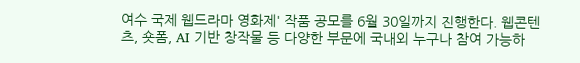여수 국제 웹드라마 영화제' 작품 공모를 6월 30일까지 진행한다. 웹콘텐츠, 숏폼, AI 기반 창작물 등 다양한 부문에 국내외 누구나 참여 가능하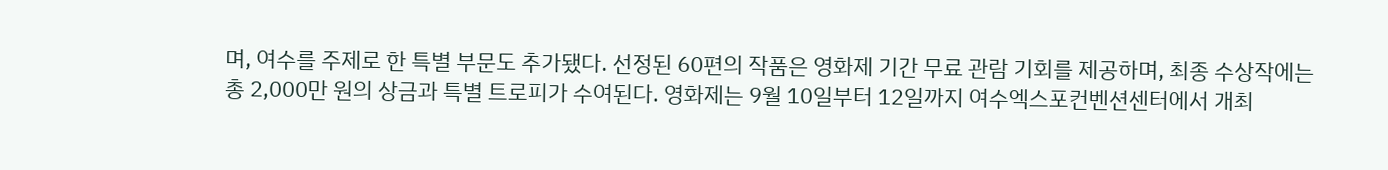며, 여수를 주제로 한 특별 부문도 추가됐다. 선정된 60편의 작품은 영화제 기간 무료 관람 기회를 제공하며, 최종 수상작에는 총 2,000만 원의 상금과 특별 트로피가 수여된다. 영화제는 9월 10일부터 12일까지 여수엑스포컨벤션센터에서 개최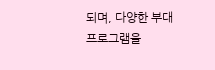되며, 다양한 부대 프로그램을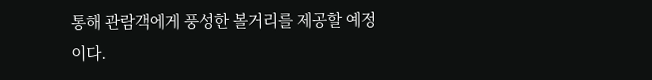통해 관람객에게 풍성한 볼거리를 제공할 예정이다.